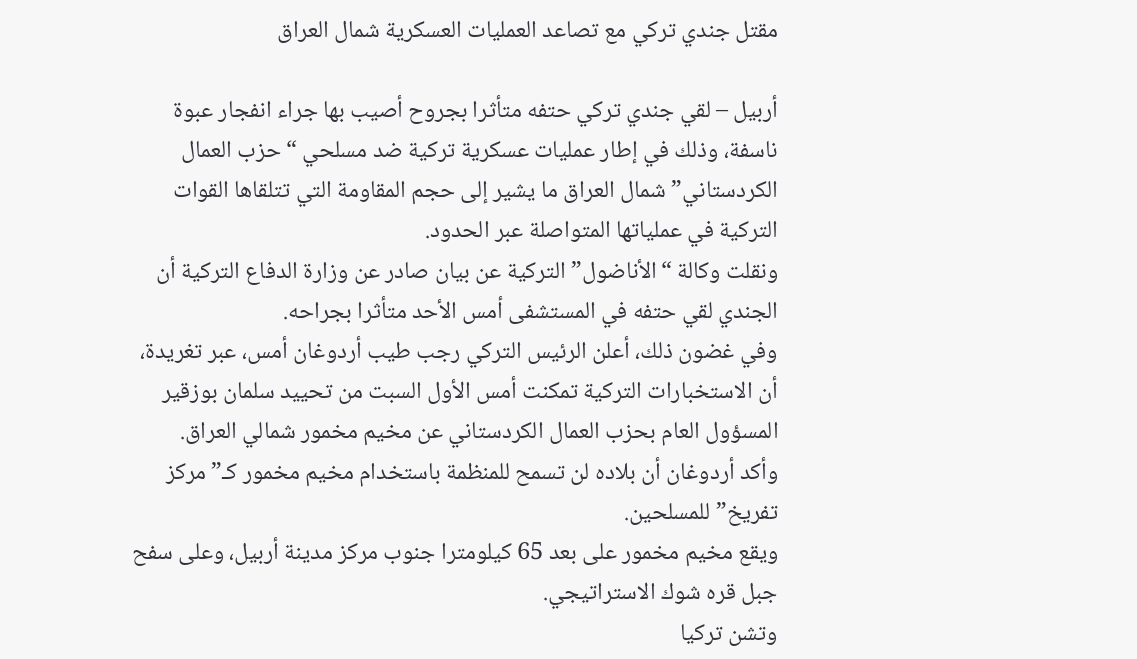مقتل جندي تركي مع تصاعد العمليات العسكرية شمال العراق

أربيل – لقي جندي تركي حتفه متأثرا بجروح أصيب بها جراء انفجار عبوة ناسفة، وذلك في إطار عمليات عسكرية تركية ضد مسلحي “حزب العمال الكردستاني” شمال العراق ما يشير إلى حجم المقاومة التي تتلقاها القوات التركية في عملياتها المتواصلة عبر الحدود.
ونقلت وكالة “الأناضول” التركية عن بيان صادر عن وزارة الدفاع التركية أن الجندي لقي حتفه في المستشفى أمس الأحد متأثرا بجراحه.
وفي غضون ذلك، أعلن الرئيس التركي رجب طيب أردوغان أمس، عبر تغريدة، أن الاستخبارات التركية تمكنت أمس الأول السبت من تحييد سلمان بوزقير المسؤول العام بحزب العمال الكردستاني عن مخيم مخمور شمالي العراق.
وأكد أردوغان أن بلاده لن تسمح للمنظمة باستخدام مخيم مخمور كـ”مركز تفريخ” للمسلحين.
ويقع مخيم مخمور على بعد 65 كيلومترا جنوب مركز مدينة أربيل، وعلى سفح جبل قره شوك الاستراتيجي.
وتشن تركيا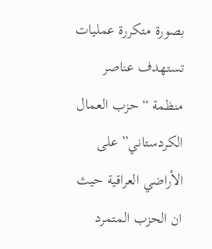بصورة متكررة عمليات تستهدف عناصر منظمة “حزب العمال الكردستاني” على الأراضي العراقية حيث ان الحزب المتمرد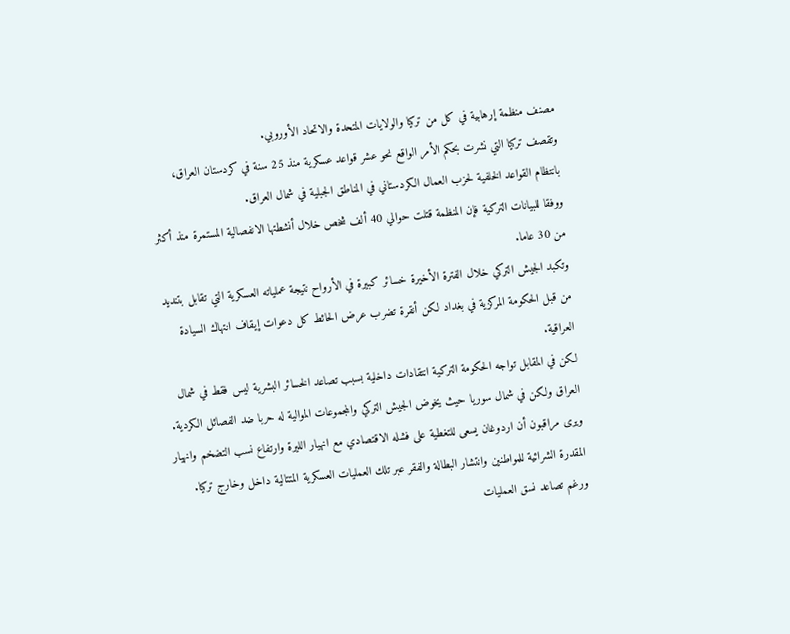مصنف منظمة إرهابية في كل من تركيا والولايات المتحدة والاتحاد الأوروبي.
وتقصف تركيا التي نشرت بحكم الأمر الواقع نحو عشر قواعد عسكرية منذ 25 سنة في كردستان العراق، بانتظام القواعد الخلفية لحزب العمال الكردستاني في المناطق الجبلية في شمال العراق.
ووفقا للبيانات التركية فإن المنظمة قتلت حوالي 40 ألف شخص خلال أنشطتها الانفصالية المستمرة منذ أكثر من 30 عاما.
وتكبد الجيش التركي خلال الفترة الأخيرة خسائر كبيرة في الأرواح نتيجة عملياته العسكرية التي تقابل بتنديد من قبل الحكومة المركزية في بغداد لكن أنقرة تضرب عرض الحائط كل دعوات إيقاف انتهاك السيادة العراقية.
لكن في المقابل تواجه الحكومة التركية انتقادات داخلية بسبب تصاعد الخسائر البشرية ليس فقط في شمال العراق ولكن في شمال سوريا حيث يخوض الجيش التركي والمجموعات الموالية له حربا ضد الفصائل الكردية.
ويرى مراقبون أن اردوغان يسعى للتغطية على فشله الاقتصادي مع انهيار الليرة وارتفاع نسب التضخم وانهيار المقدرة الشرائية للمواطنين وانتشار البطالة والفقر عبر تلك العمليات العسكرية المتتالية داخل وخارج تركيا.
ورغم تصاعد نسق العمليات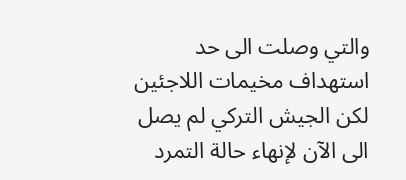والتي وصلت الى حد استهداف مخيمات اللاجئين لكن الجيش التركي لم يصل الى الآن لإنهاء حالة التمرد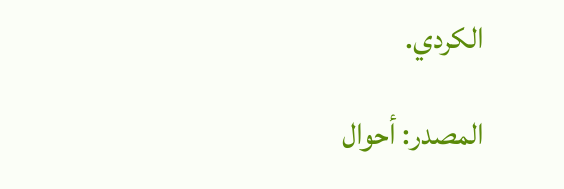الكردي.

المصدر: أحوال